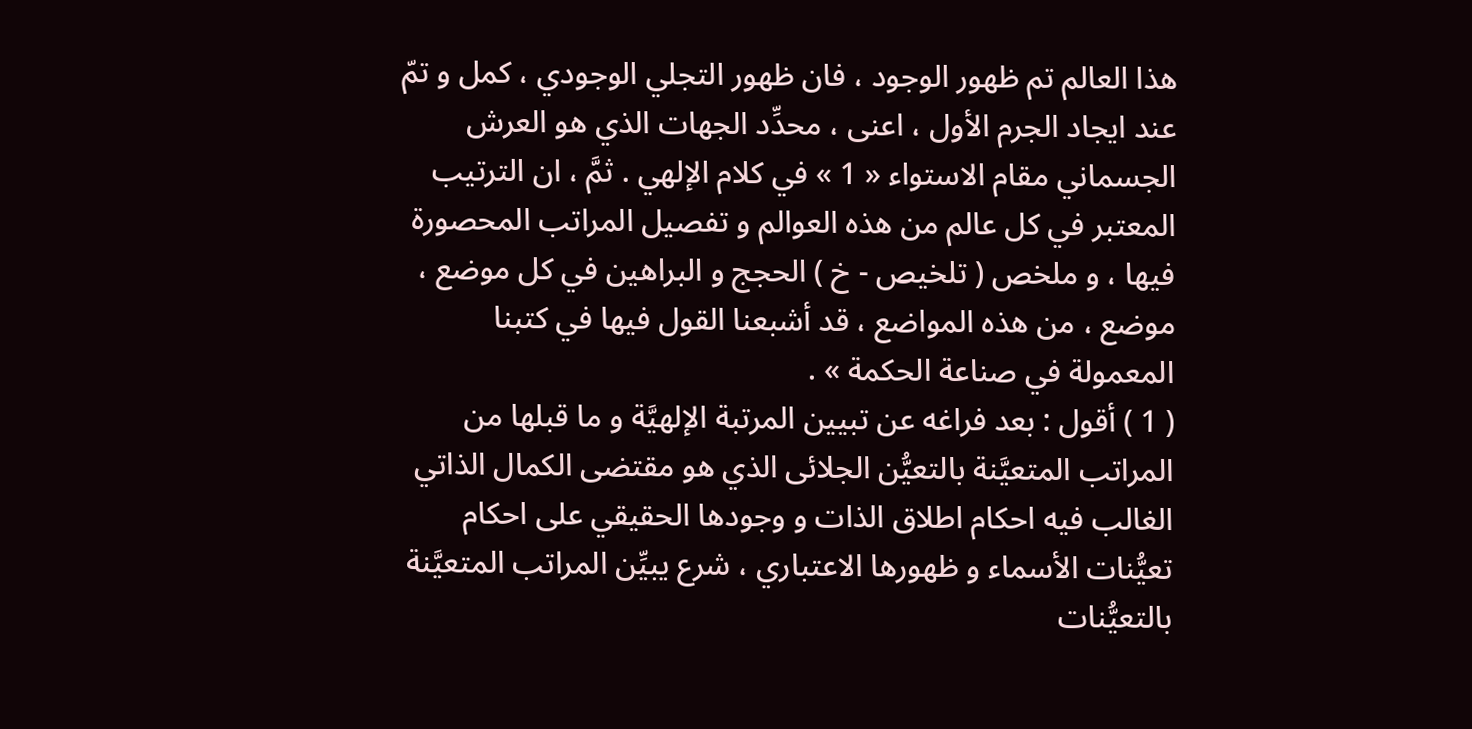هذا العالم تم ظهور الوجود ، فان ظهور التجلي الوجودي ، كمل و تمّ عند ايجاد الجرم الأول ، اعنى ، محدِّد الجهات الذي هو العرش الجسماني مقام الاستواء « 1 » في كلام الإلهي . ثمَّ ، ان الترتيب المعتبر في كل عالم من هذه العوالم و تفصيل المراتب المحصورة فيها ، و ملخص ( تلخيص - خ ) الحجج و البراهين في كل موضع ، موضع ، من هذه المواضع ، قد أشبعنا القول فيها في كتبنا المعمولة في صناعة الحكمة » .
( 1 ) أقول : بعد فراغه عن تبيين المرتبة الإلهيَّة و ما قبلها من المراتب المتعيَّنة بالتعيُّن الجلائى الذي هو مقتضى الكمال الذاتي الغالب فيه احكام اطلاق الذات و وجودها الحقيقي على احكام تعيُّنات الأسماء و ظهورها الاعتباري ، شرع يبيِّن المراتب المتعيَّنة بالتعيُّنات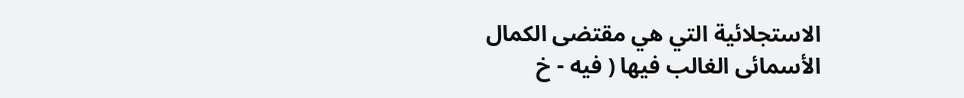الاستجلائية التي هي مقتضى الكمال الأسمائى الغالب فيها ( فيه - خ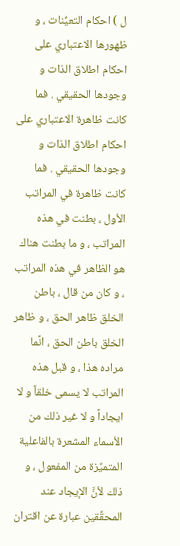ل ) احكام التعيُّنات ، و ظهورها الاعتباري على احكام اطلاق الذات و وجودها الحقيقي . فما كانت ظاهرة الاعتباري على احكام اطلاق الذات و وجودها الحقيقي . فما كانت ظاهرة في المراتب الأول ، بطنت في هذه المراتب ، و ما بطنت هناك هو الظاهر في هذه المراتب ، و كان من قال ، باطن الخلق ظاهر الحق ، و ظاهر الخلق باطن الحق ، انَّما مراده هذا ، و قبل هذه المراتب لا يسمى خلقاً و لا ايجاداً و لا غير ذلك من الأسماء المشعرة بالفاعلية المتميِّزة من المفعول ، و ذلك لأنَّ الإيجاد عند المحقِّقين عبارة عن اقتران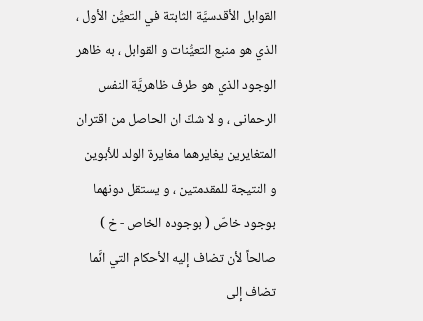القوابل الأقدسيَّة الثابتة في التعيُّن الأول ، الذي هو منبع التعيُّنات و القوابل ، به ظاهر الوجود الذي هو طرف ظاهريَّة النفس الرحمانى ، و لا شكّ ان الحاصل من اقتران المتغايرين يغايرهما مغايرة الولد للأبوين و النتيجة للمقدمتين ، و يستقل دونهما بوجود خاصّ ( بوجوده الخاص - خ ) صالحاً لأن تضاف إليه الأحكام التي انَّما تضاف إلى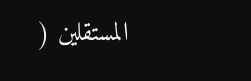المستقلين (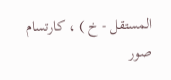المستقل - خ ) ، كارتسام صور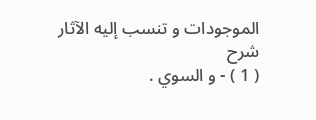الموجودات و تنسب إليه الآثار
شرح
( 1 ) - و السوي .